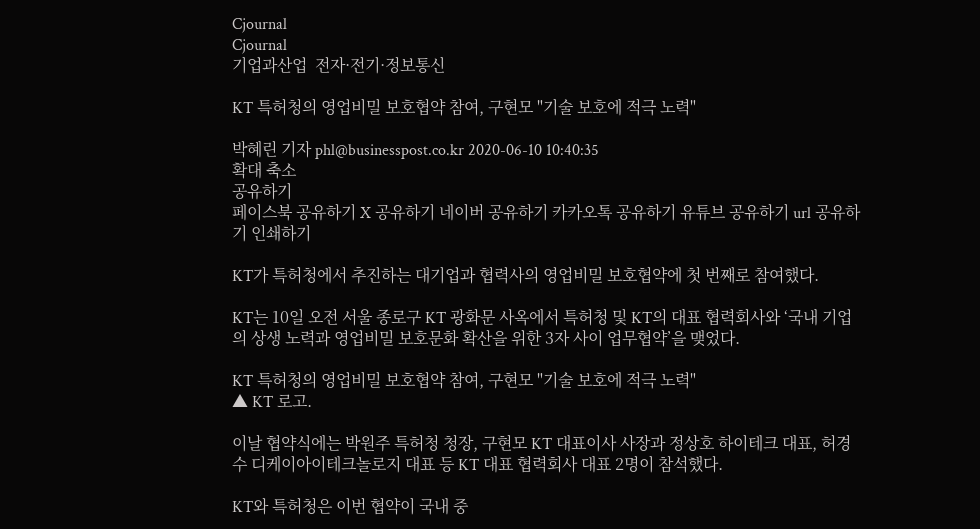Cjournal
Cjournal
기업과산업  전자·전기·정보통신

KT 특허청의 영업비밀 보호협약 참여, 구현모 "기술 보호에 적극 노력"

박혜린 기자 phl@businesspost.co.kr 2020-06-10 10:40:35
확대 축소
공유하기
페이스북 공유하기 X 공유하기 네이버 공유하기 카카오톡 공유하기 유튜브 공유하기 url 공유하기 인쇄하기

KT가 특허청에서 추진하는 대기업과 협력사의 영업비밀 보호협약에 첫 번째로 참여했다.

KT는 10일 오전 서울 종로구 KT 광화문 사옥에서 특허청 및 KT의 대표 협력회사와 ‘국내 기업의 상생 노력과 영업비밀 보호문화 확산을 위한 3자 사이 업무협약’을 맺었다.

KT 특허청의 영업비밀 보호협약 참여, 구현모 "기술 보호에 적극 노력"
▲ KT 로고.

이날 협약식에는 박원주 특허청 청장, 구현모 KT 대표이사 사장과 정상호 하이테크 대표, 허경수 디케이아이테크놀로지 대표 등 KT 대표 협력회사 대표 2명이 참석했다.

KT와 특허청은 이번 협약이 국내 중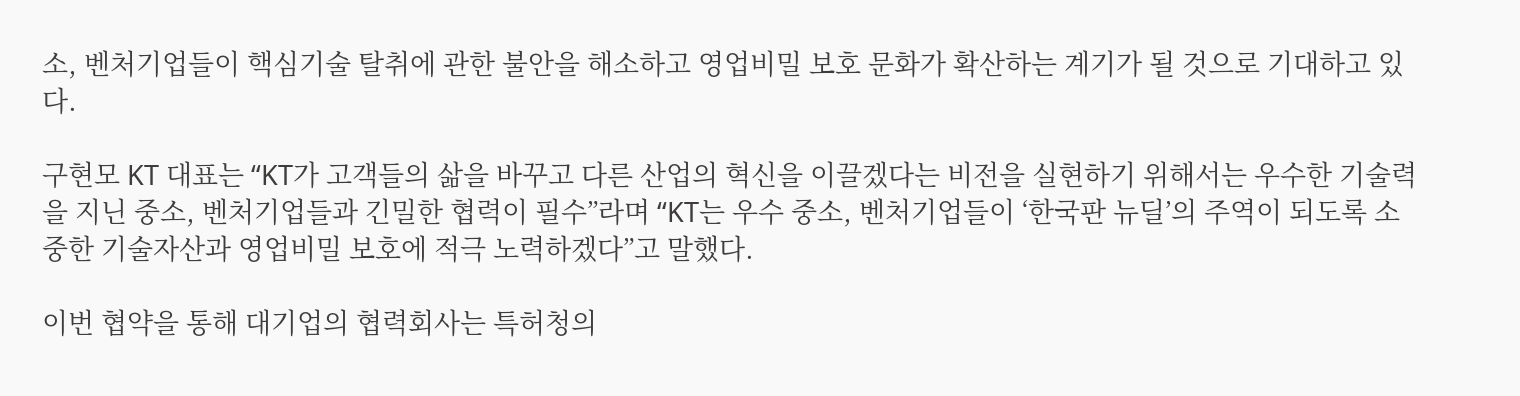소, 벤처기업들이 핵심기술 탈취에 관한 불안을 해소하고 영업비밀 보호 문화가 확산하는 계기가 될 것으로 기대하고 있다.

구현모 KT 대표는 “KT가 고객들의 삶을 바꾸고 다른 산업의 혁신을 이끌겠다는 비전을 실현하기 위해서는 우수한 기술력을 지닌 중소, 벤처기업들과 긴밀한 협력이 필수”라며 “KT는 우수 중소, 벤처기업들이 ‘한국판 뉴딜’의 주역이 되도록 소중한 기술자산과 영업비밀 보호에 적극 노력하겠다”고 말했다.

이번 협약을 통해 대기업의 협력회사는 특허청의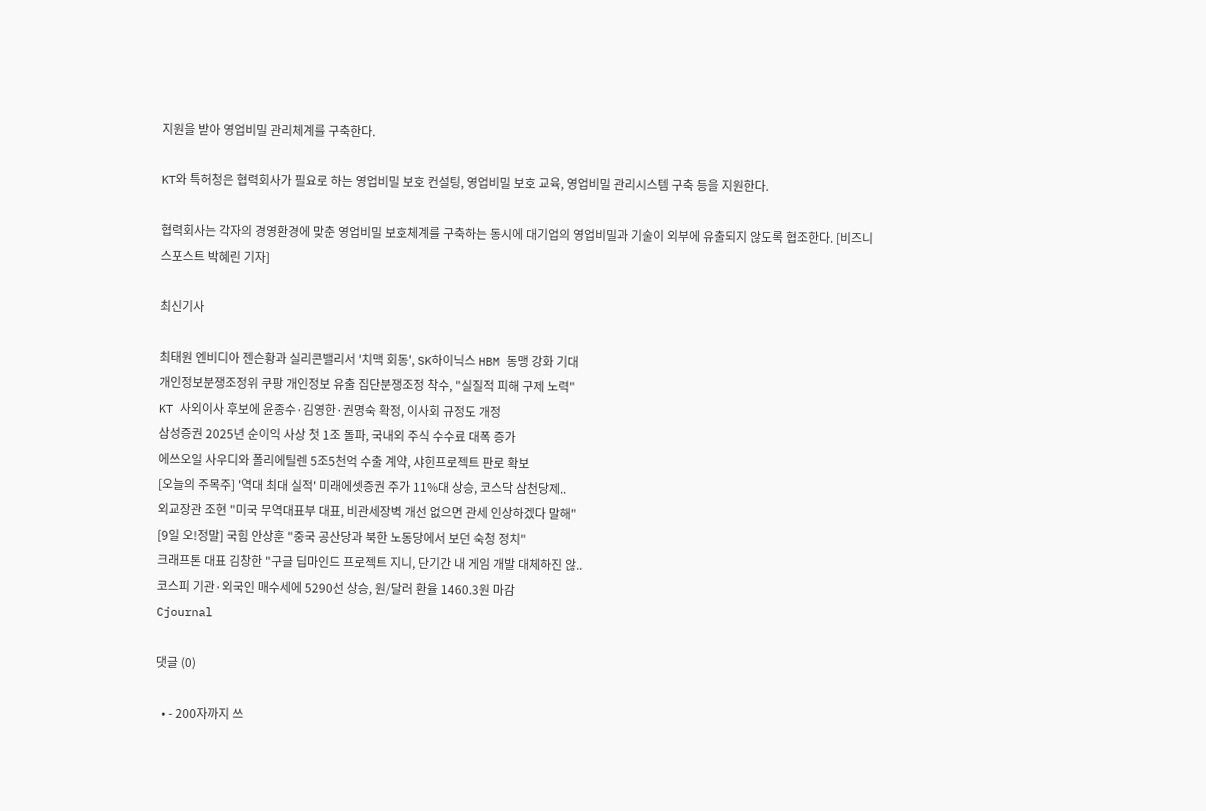지원을 받아 영업비밀 관리체계를 구축한다.

KT와 특허청은 협력회사가 필요로 하는 영업비밀 보호 컨설팅, 영업비밀 보호 교육, 영업비밀 관리시스템 구축 등을 지원한다.

협력회사는 각자의 경영환경에 맞춘 영업비밀 보호체계를 구축하는 동시에 대기업의 영업비밀과 기술이 외부에 유출되지 않도록 협조한다. [비즈니스포스트 박혜린 기자]

최신기사

최태원 엔비디아 젠슨황과 실리콘밸리서 '치맥 회동', SK하이닉스 HBM 동맹 강화 기대
개인정보분쟁조정위 쿠팡 개인정보 유출 집단분쟁조정 착수, "실질적 피해 구제 노력"
KT 사외이사 후보에 윤종수·김영한·권명숙 확정, 이사회 규정도 개정
삼성증권 2025년 순이익 사상 첫 1조 돌파, 국내외 주식 수수료 대폭 증가
에쓰오일 사우디와 폴리에틸렌 5조5천억 수출 계약, 샤힌프로젝트 판로 확보
[오늘의 주목주] '역대 최대 실적' 미래에셋증권 주가 11%대 상승, 코스닥 삼천당제..
외교장관 조현 "미국 무역대표부 대표, 비관세장벽 개선 없으면 관세 인상하겠다 말해"
[9일 오!정말] 국힘 안상훈 "중국 공산당과 북한 노동당에서 보던 숙청 정치"
크래프톤 대표 김창한 "구글 딥마인드 프로젝트 지니, 단기간 내 게임 개발 대체하진 않..
코스피 기관·외국인 매수세에 5290선 상승, 원/달러 환율 1460.3원 마감
Cjournal

댓글 (0)

  • - 200자까지 쓰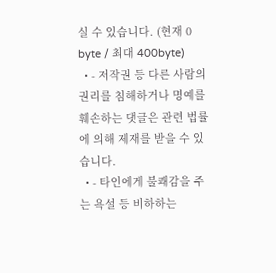실 수 있습니다. (현재 0 byte / 최대 400byte)
  • - 저작권 등 다른 사람의 권리를 침해하거나 명예를 훼손하는 댓글은 관련 법률에 의해 제재를 받을 수 있습니다.
  • - 타인에게 불쾌감을 주는 욕설 등 비하하는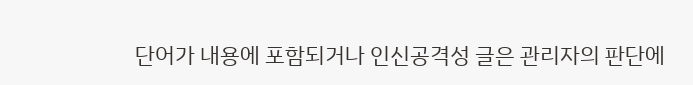단어가 내용에 포함되거나 인신공격성 글은 관리자의 판단에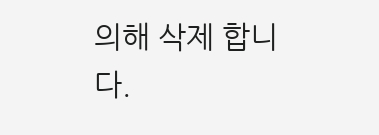의해 삭제 합니다.